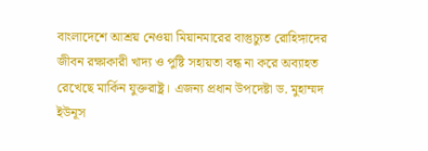বাংলাদেশে আশ্রয় নেওয়া মিয়ানমারের বাস্তুচ্যুত রোহিঙ্গাদের জীবন রক্ষাকারী খাদ্য ও পুষ্টি সহায়তা বন্ধ না করে অব্যাহত রেখেছে মার্কিন যুক্তরাষ্ট্র। এজন্য প্রধান উপদেষ্টা ড. মুহাম্মদ ইউনূস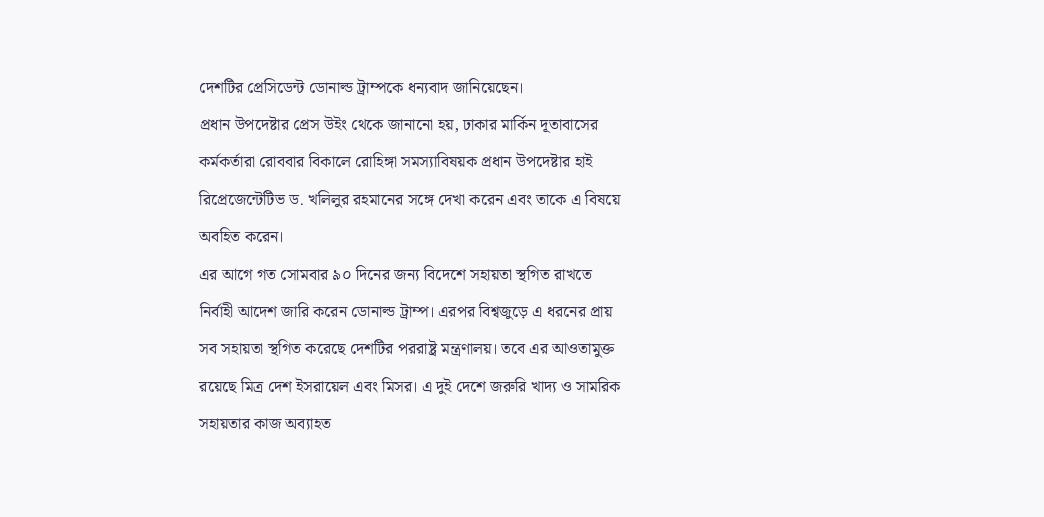দেশটির প্রেসিডেন্ট ডোনাল্ড ট্রাম্পকে ধন্যবাদ জানিয়েছেন।
প্রধান উপদেষ্টার প্রেস উইং থেকে জানানো হয়, ঢাকার মার্কিন দূতাবাসের কর্মকর্তারা রোববার বিকালে রোহিঙ্গা সমস্যাবিষয়ক প্রধান উপদেষ্টার হাই রিপ্রেজেন্টেটিভ ড. খলিলুর রহমানের সঙ্গে দেখা করেন এবং তাকে এ বিষয়ে অবহিত করেন।
এর আগে গত সোমবার ৯০ দিনের জন্য বিদেশে সহায়তা স্থগিত রাখতে নির্বাহী আদেশ জারি করেন ডোনাল্ড ট্রাম্প। এরপর বিশ্বজুড়ে এ ধরনের প্রায় সব সহায়তা স্থগিত করেছে দেশটির পররাষ্ট্র মন্ত্রণালয়। তবে এর আওতামুক্ত রয়েছে মিত্র দেশ ইসরায়েল এবং মিসর। এ দুই দেশে জরুরি খাদ্য ও সামরিক সহায়তার কাজ অব্যাহত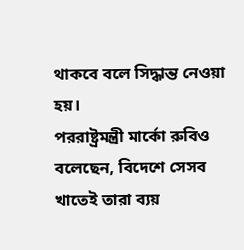থাকবে বলে সিদ্ধান্ত নেওয়া হয়।
পররাষ্ট্রমন্ত্রী মার্কো রুবিও বলেছেন, বিদেশে সেসব খাতেই তারা ব্যয়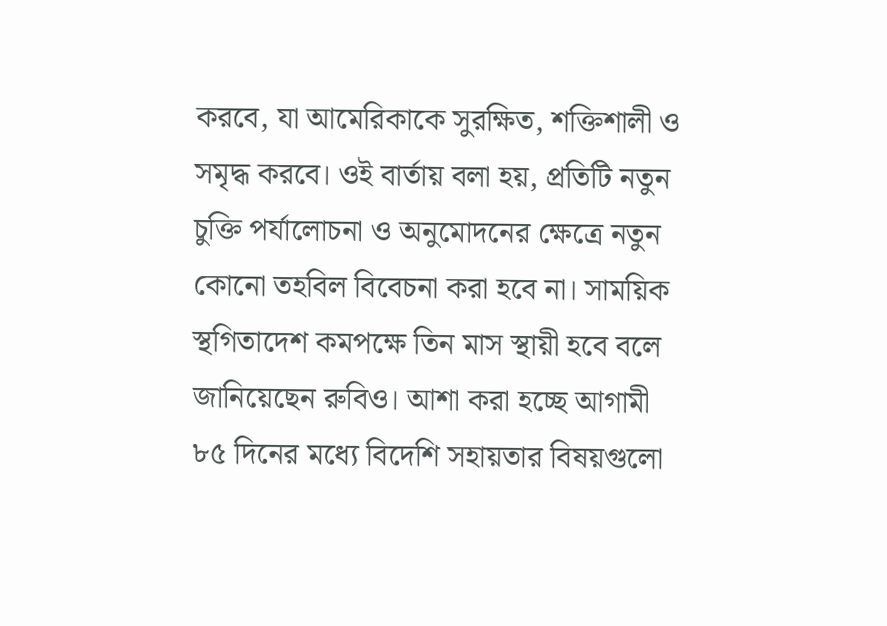করবে, যা আমেরিকাকে সুরক্ষিত, শক্তিশালী ও সমৃদ্ধ করবে। ওই বার্তায় বলা হয়, প্রতিটি নতুন চুক্তি পর্যালোচনা ও অনুমোদনের ক্ষেত্রে নতুন কোনো তহবিল বিবেচনা করা হবে না। সাময়িক স্থগিতাদেশ কমপক্ষে তিন মাস স্থায়ী হবে বলে জানিয়েছেন রুবিও। আশা করা হচ্ছে আগামী ৮৫ দিনের মধ্যে বিদেশি সহায়তার বিষয়গুলো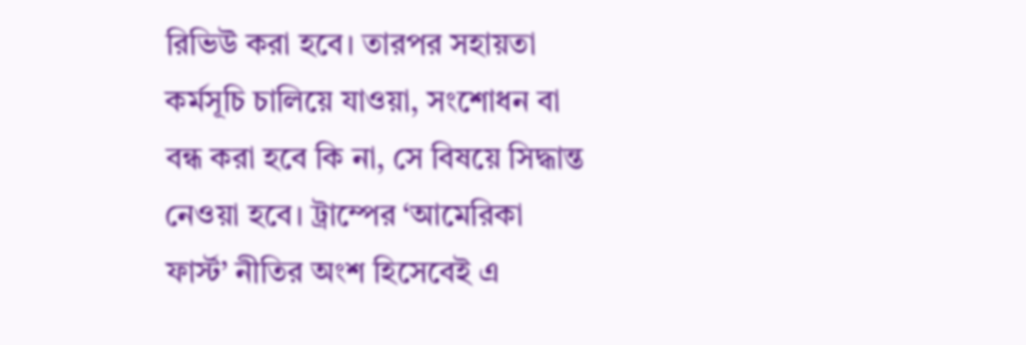রিভিউ করা হবে। তারপর সহায়তা কর্মসূচি চালিয়ে যাওয়া, সংশোধন বা বন্ধ করা হবে কি না, সে বিষয়ে সিদ্ধান্ত নেওয়া হবে। ট্রাম্পের ‘আমেরিকা ফার্স্ট’ নীতির অংশ হিসেবেই এ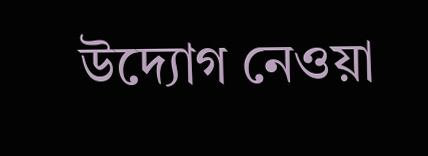উদ্যোগ নেওয়া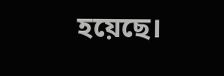হয়েছে।